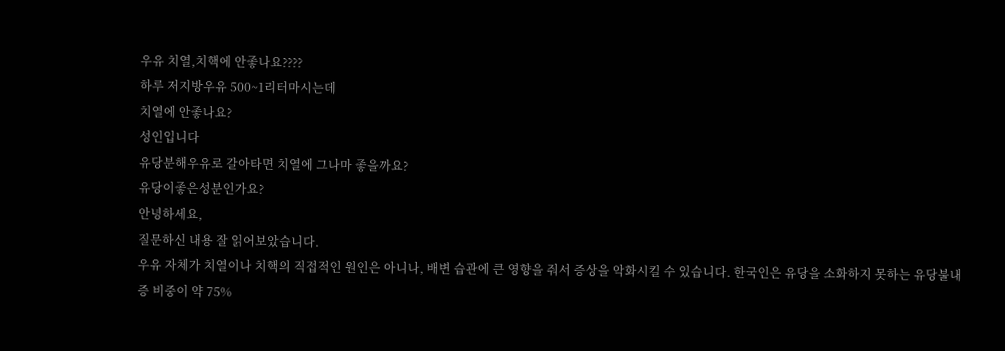우유 치열,치핵에 안좋나요????
하루 저지방우유 500~1리터마시는데
치열에 안좋나요?
성인입니다
유당분해우유로 갈아타면 치열에 그나마 좋을까요?
유당이좋은성분인가요?
안녕하세요,
질문하신 내용 잘 읽어보았습니다.
우유 자체가 치열이나 치핵의 직접적인 원인은 아니나, 배변 습관에 큰 영향을 줘서 증상을 악화시킬 수 있습니다. 한국인은 유당을 소화하지 못하는 유당불내증 비중이 약 75%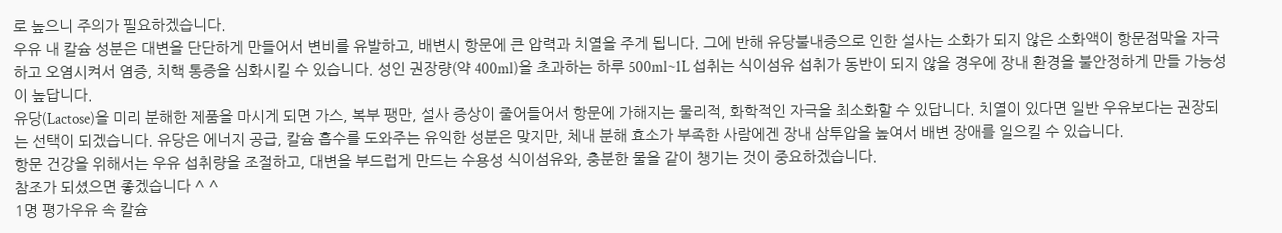로 높으니 주의가 필요하겠습니다.
우유 내 칼슘 성분은 대변을 단단하게 만들어서 변비를 유발하고, 배변시 항문에 큰 압력과 치열을 주게 됩니다. 그에 반해 유당불내증으로 인한 설사는 소화가 되지 않은 소화액이 항문점막을 자극하고 오염시켜서 염증, 치핵 통증을 심화시킬 수 있습니다. 성인 권장량(약 400ml)을 초과하는 하루 500ml~1L 섭취는 식이섬유 섭취가 동반이 되지 않을 경우에 장내 환경을 불안정하게 만들 가능성이 높답니다.
유당(Lactose)을 미리 분해한 제품을 마시게 되면 가스, 복부 팽만, 설사 증상이 줄어들어서 항문에 가해지는 물리적, 화학적인 자극을 최소화할 수 있답니다. 치열이 있다면 일반 우유보다는 권장되는 선택이 되겠습니다. 유당은 에너지 공급, 칼슘 흡수를 도와주는 유익한 성분은 맞지만, 체내 분해 효소가 부족한 사람에겐 장내 삼투압을 높여서 배변 장애를 일으킬 수 있습니다.
항문 건강을 위해서는 우유 섭취량을 조절하고, 대변을 부드럽게 만드는 수용성 식이섬유와, 충분한 물을 같이 챙기는 것이 중요하겠습니다.
참조가 되셨으면 좋겠습니다 ^ ^
1명 평가우유 속 칼슘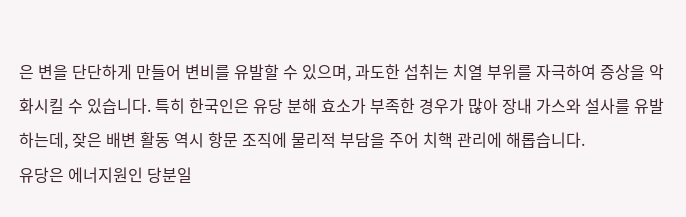은 변을 단단하게 만들어 변비를 유발할 수 있으며, 과도한 섭취는 치열 부위를 자극하여 증상을 악화시킬 수 있습니다. 특히 한국인은 유당 분해 효소가 부족한 경우가 많아 장내 가스와 설사를 유발하는데, 잦은 배변 활동 역시 항문 조직에 물리적 부담을 주어 치핵 관리에 해롭습니다.
유당은 에너지원인 당분일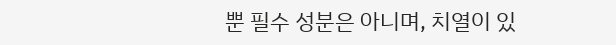뿐 필수 성분은 아니며, 치열이 있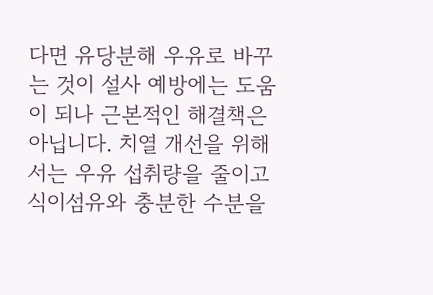다면 유당분해 우유로 바꾸는 것이 설사 예방에는 도움이 되나 근본적인 해결책은 아닙니다. 치열 개선을 위해서는 우유 섭취량을 줄이고 식이섬유와 충분한 수분을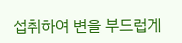섭취하여 변을 부드럽게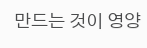만드는 것이 영양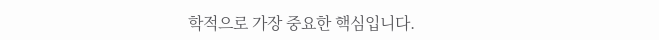학적으로 가장 중요한 핵심입니다.